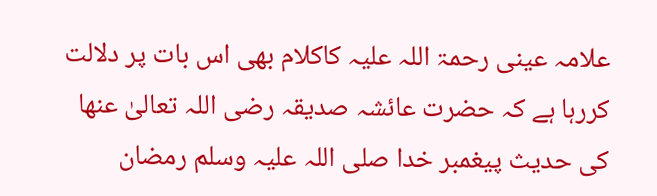علامہ عینی رحمۃ اللہ علیہ کاکلام بھی اس بات پر دلالت کررہا ہے کہ حضرت عائشہ صدیقہ رضی اللہ تعالیٰ عنھا کی حدیث پیغمبر خدا صلی اللہ علیہ وسلم رمضان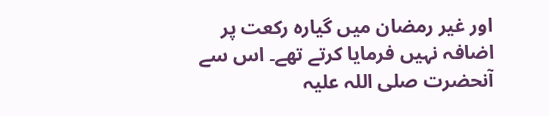اور غیر رمضان میں گیارہ رکعت پر اضافہ نہیں فرمایا کرتے تھے۔ اس سے آنحضرت صلی اللہ علیہ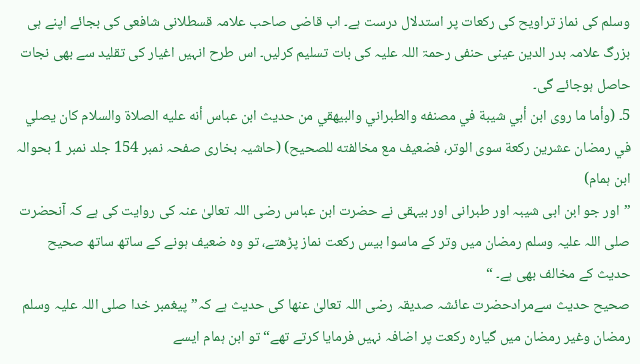وسلم کی نماز تراویح کی رکعات پر استدلال درست ہے۔ اب قاضی صاحب علامہ قسطلانی شافعی کی بجائے اپنے ہی بزرگ علامہ بدر الدین عینی حنفی رحمۃ اللہ علیہ کی بات تسلیم کرلیں۔ اس طرح انہیں اغیار کی تقلید سے بھی نجات حاصل ہوجائے گی۔
5۔ (وأما ما روى ابن أبي شيبة في مصنفه والطبراني والبيهقي من حديث ابن عباس أنه عليه الصلاة والسلام كان يصلي في رمضان عشرين ركعة سوى الوتر، فضعيف مع مخالفته للصحيح) (حاشیہ بخاری صفحہ نمبر 154 جلد نمبر 1 بحوالہ ابن ہمام)
”اور جو ابن ابی شیبہ اور طبرانی اور بیہقی نے حضرت ابن عباس رضی اللہ تعالیٰ عنہ کی روایت کی ہے کہ آنحضرت صلی اللہ علیہ وسلم رمضان میں وتر کے ماسوا بیس رکعت نماز پڑھتے، تو وہ ضعیف ہونے کے ساتھ ساتھ صحیح حدیث کے مخالف بھی ہے۔ “
صحیح حدیث سےمرادحضرت عائشہ صدیقہ رضی اللہ تعالیٰ عنھا کی حدیث ہے کہ”پیغمبر خدا صلی اللہ علیہ وسلم رمضان وغیر رمضان میں گیارہ رکعت پر اضافہ نہیں فرمایا کرتے تھے“ تو ابن ہمام ایسے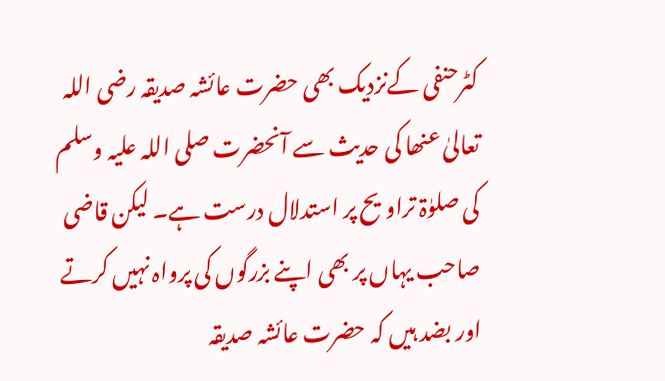کٹرحنفی کےنزدیک بھی حضرت عائشہ صدیقہ رضی اللہ تعالیٰ عنھا کی حدیث سے آنحضرت صلی اللہ علیہ وسلم کی صلوٰۃ تراویح پر استدلال درست ہے۔ لیکن قاضی صاحب یہاں پر بھی اپنے بزرگوں کی پرواہ نہیں کرتے اور بضد ہیں کہ حضرت عائشہ صدیقہ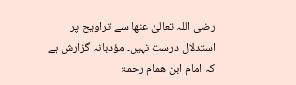رضی اللہ تعالیٰ عنھا سے تراویح پر استدلال درست نہیں۔ مؤدبانہ گزارش ہے کہ امام ابن ھمام رحمۃ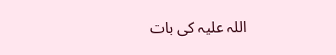اللہ علیہ کی بات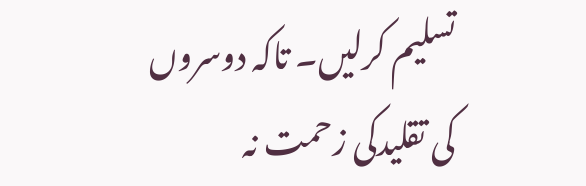تسلیم کرلیں۔ تاکہ دوسروں کی تقلیدکی زحمت نہ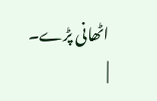اٹھانی پڑے۔
|